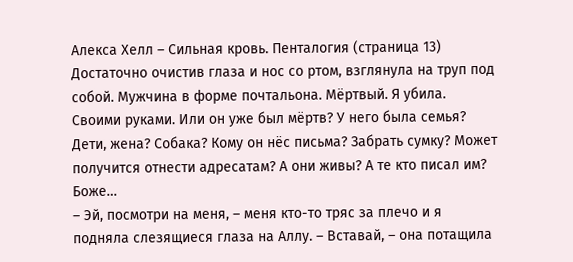Алекса Хелл – Сильная кровь. Пенталогия (страница 13)
Достаточно очистив глаза и нос со ртом, взглянула на труп под собой. Мужчина в форме почтальона. Мёртвый. Я убила. Своими руками. Или он уже был мёртв? У него была семья? Дети, жена? Собака? Кому он нёс письма? Забрать сумку? Может получится отнести адресатам? А они живы? А те кто писал им? Боже…
– Эй, посмотри на меня, – меня кто-то тряс за плечо и я подняла слезящиеся глаза на Аллу. – Вставай, – она потащила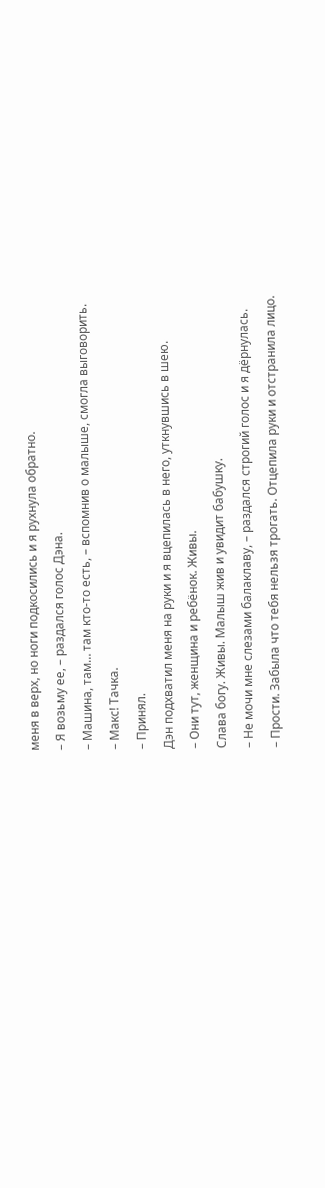меня в верх, но ноги подкосились и я рухнула обратно.
– Я возьму ее, – раздался голос Дэна.
– Машина, там… там кто-то есть, – вспомнив о малыше, смогла выговорить.
– Макс! Тачка.
– Принял.
Дэн подхватил меня на руки и я вцепилась в него, уткнувшись в шею.
– Они тут, женщина и ребёнок. Живы.
Слава богу. Живы. Малыш жив и увидит бабушку.
– Не мочи мне слезами балаклаву, – раздался строгий голос и я дёрнулась.
– Прости. Забыла что тебя нельзя трогать. Отцепила руки и отстранила лицо.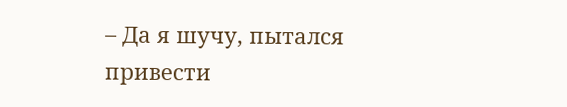– Да я шучу, пытался привести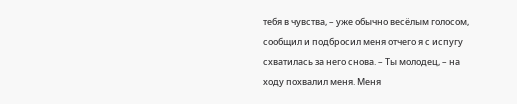тебя в чувства, – уже обычно весёлым голосом, сообщил и подбросил меня отчего я с испугу схватилась за него снова. – Ты молодец, – на ходу похвалил меня. Меня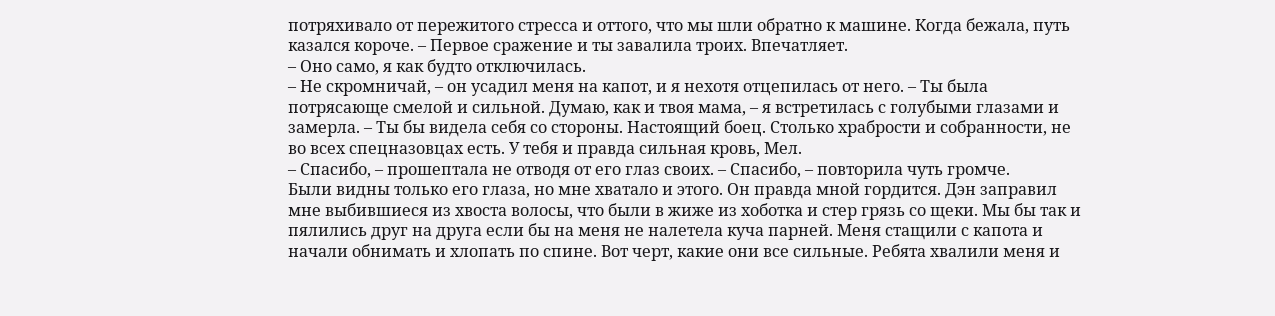потряхивало от пережитого стресса и оттого, что мы шли обратно к машине. Когда бежала, путь казался короче. – Первое сражение и ты завалила троих. Впечатляет.
– Оно само, я как будто отключилась.
– Не скромничай, – он усадил меня на капот, и я нехотя отцепилась от него. – Ты была потрясающе смелой и сильной. Думаю, как и твоя мама, – я встретилась с голубыми глазами и замерла. – Ты бы видела себя со стороны. Настоящий боец. Столько храбрости и собранности, не во всех спецназовцах есть. У тебя и правда сильная кровь, Мел.
– Спасибо, – прошептала не отводя от его глаз своих. – Спасибо, – повторила чуть громче.
Были видны только его глаза, но мне хватало и этого. Он правда мной гордится. Дэн заправил мне выбившиеся из хвоста волосы, что были в жиже из хоботка и стер грязь со щеки. Мы бы так и пялились друг на друга если бы на меня не налетела куча парней. Меня стащили с капота и начали обнимать и хлопать по спине. Вот черт, какие они все сильные. Ребята хвалили меня и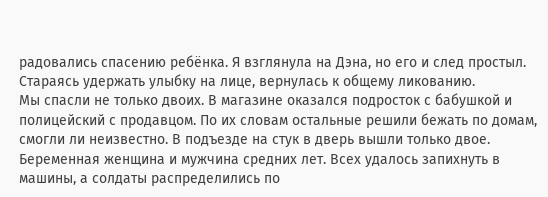радовались спасению ребёнка. Я взглянула на Дэна, но его и след простыл. Стараясь удержать улыбку на лице, вернулась к общему ликованию.
Мы спасли не только двоих. В магазине оказался подросток с бабушкой и полицейский с продавцом. По их словам остальные решили бежать по домам, смогли ли неизвестно. В подъезде на стук в дверь вышли только двое. Беременная женщина и мужчина средних лет. Всех удалось запихнуть в машины, а солдаты распределились по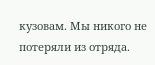кузовам. Мы никого не потеряли из отряда.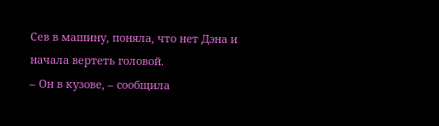Сев в машину, поняла, что нет Дэна и начала вертеть головой.
– Он в кузове, – сообщила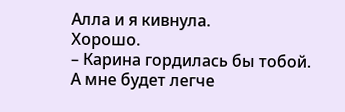Алла и я кивнула.
Хорошо.
– Карина гордилась бы тобой. А мне будет легче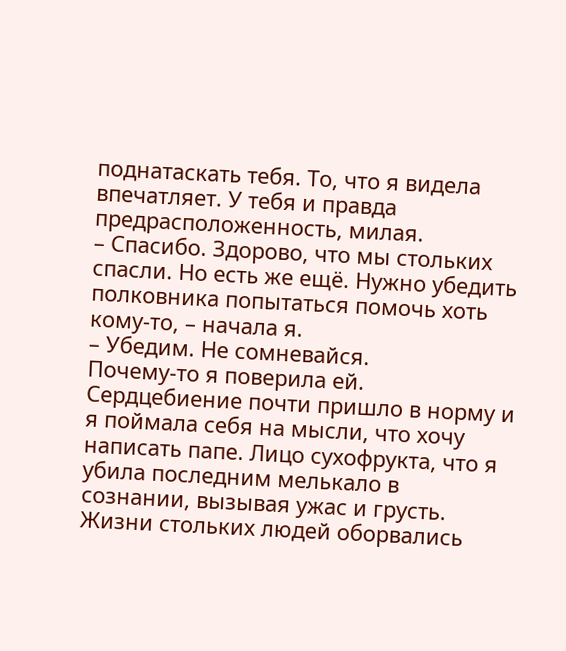поднатаскать тебя. То, что я видела впечатляет. У тебя и правда предрасположенность, милая.
– Спасибо. Здорово, что мы стольких спасли. Но есть же ещё. Нужно убедить полковника попытаться помочь хоть кому-то, – начала я.
– Убедим. Не сомневайся.
Почему-то я поверила ей. Сердцебиение почти пришло в норму и я поймала себя на мысли, что хочу написать папе. Лицо сухофрукта, что я убила последним мелькало в сознании, вызывая ужас и грусть. Жизни стольких людей оборвались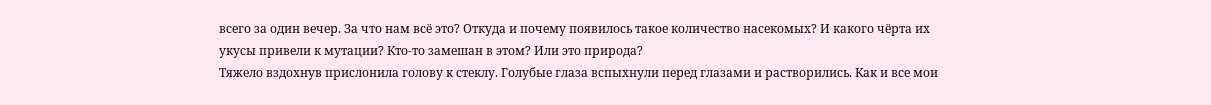всего за один вечер. За что нам всё это? Откуда и почему появилось такое количество насекомых? И какого чёрта их укусы привели к мутации? Кто-то замешан в этом? Или это природа?
Тяжело вздохнув прислонила голову к стеклу. Голубые глаза вспыхнули перед глазами и растворились. Как и все мои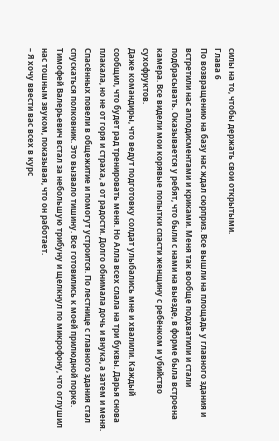силы на то, чтобы держать свои открытыми.
Глава 6
По возвращению на базу нас ждал сюрприз. Все вышли на площадь у главного здания и встретили нас аплодисментами и криками. Меня так вообще подхватили и стали подбрасывать. Оказывается у ребят, что были с нами на выезде, в форме была встроена камера. Все видели мои корявые попытки спасти женщину с ребёнком и убийство сухофруктов.
Даже командиры, что ведут подготовку солдат улыбались мне и хвалили. Каждый сообщил, что будет рад тренировать меня. Но Алла всех слала на три буквы. Дарья снова плакала, но не от горя и страха, а от радости. Долго обнимала дочь и внука, а затем и меня. Спасённых повели в общежитие и помогут устроится. По лестнице с главного здания стал спускаться полковник. Это вызвало тишину. Все готовились к моей прилюдной порке.
Тимофей Валерьевич встал за небольшую трибуну и щелкнул по микрофону, что оглушил нас тошным звуком, показывая, что он работает.
– Я хочу ввести вас всех в курс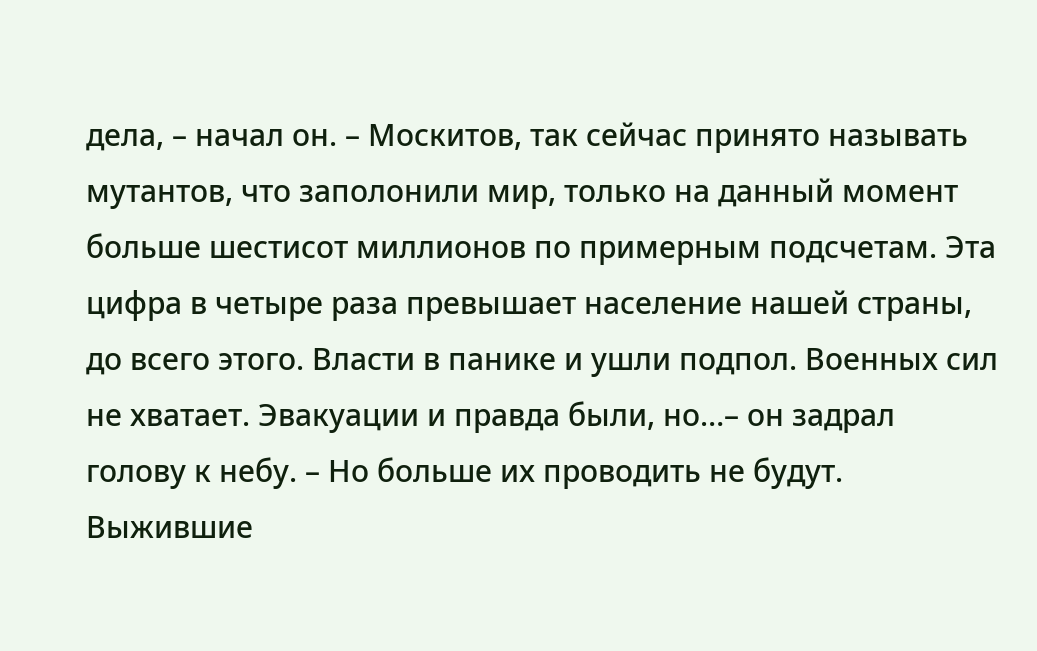дела, – начал он. – Москитов, так сейчас принято называть мутантов, что заполонили мир, только на данный момент больше шестисот миллионов по примерным подсчетам. Эта цифра в четыре раза превышает население нашей страны, до всего этого. Власти в панике и ушли подпол. Военных сил не хватает. Эвакуации и правда были, но…– он задрал голову к небу. – Но больше их проводить не будут. Выжившие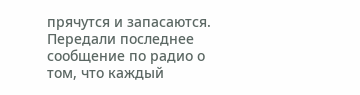прячутся и запасаются. Передали последнее сообщение по радио о том, что каждый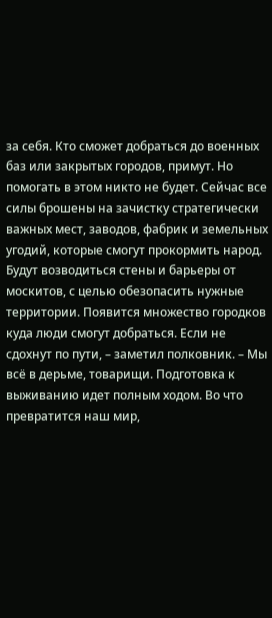за себя. Кто сможет добраться до военных баз или закрытых городов, примут. Но помогать в этом никто не будет. Сейчас все силы брошены на зачистку стратегически важных мест, заводов, фабрик и земельных угодий, которые смогут прокормить народ. Будут возводиться стены и барьеры от москитов, с целью обезопасить нужные территории. Появится множество городков куда люди смогут добраться. Если не сдохнут по пути, – заметил полковник. – Мы всё в дерьме, товарищи. Подготовка к выживанию идет полным ходом. Во что превратится наш мир,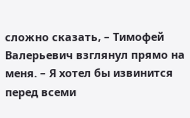сложно сказать, – Тимофей Валерьевич взглянул прямо на меня. – Я хотел бы извинится перед всеми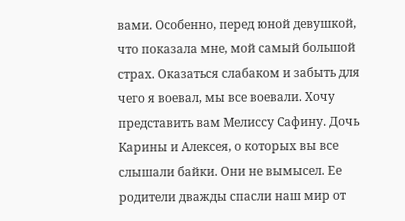вами. Особенно, перед юной девушкой, что показала мне, мой самый большой страх. Оказаться слабаком и забыть для чего я воевал, мы все воевали. Хочу представить вам Мелиссу Сафину. Дочь Карины и Алексея, о которых вы все слышали байки. Они не вымысел. Ее родители дважды спасли наш мир от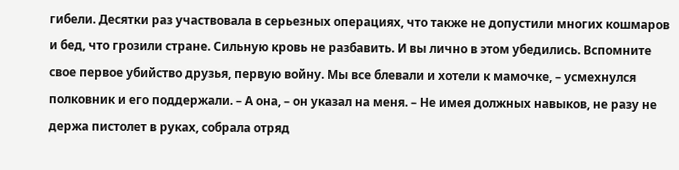гибели. Десятки раз участвовала в серьезных операциях, что также не допустили многих кошмаров и бед, что грозили стране. Сильную кровь не разбавить. И вы лично в этом убедились. Вспомните свое первое убийство друзья, первую войну. Мы все блевали и хотели к мамочке, – усмехнулся полковник и его поддержали. – А она, – он указал на меня. – Не имея должных навыков, не разу не держа пистолет в руках, собрала отряд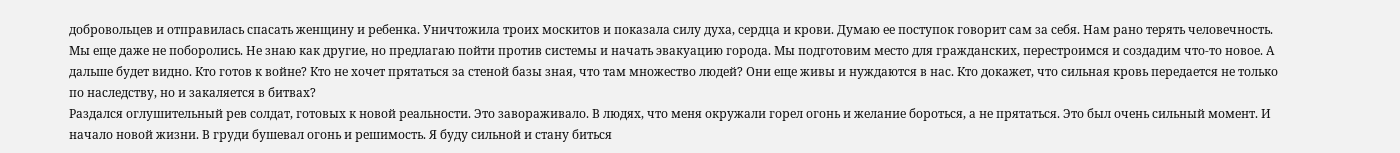добровольцев и отправилась спасать женщину и ребенка. Уничтожила троих москитов и показала силу духа, сердца и крови. Думаю ее поступок говорит сам за себя. Нам рано терять человечность. Мы еще даже не поборолись. Не знаю как другие, но предлагаю пойти против системы и начать эвакуацию города. Мы подготовим место для гражданских, перестроимся и создадим что-то новое. А дальше будет видно. Кто готов к войне? Кто не хочет прятаться за стеной базы зная, что там множество людей? Они еще живы и нуждаются в нас. Кто докажет, что сильная кровь передается не только по наследству, но и закаляется в битвах?
Раздался оглушительный рев солдат, готовых к новой реальности. Это завораживало. В людях, что меня окружали горел огонь и желание бороться, а не прятаться. Это был очень сильный момент. И начало новой жизни. В груди бушевал огонь и решимость. Я буду сильной и стану биться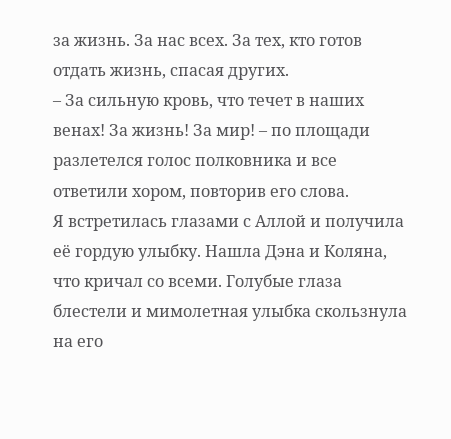за жизнь. За нас всех. За тех, кто готов отдать жизнь, спасая других.
– За сильную кровь, что течет в наших венах! За жизнь! За мир! – по площади разлетелся голос полковника и все ответили хором, повторив его слова.
Я встретилась глазами с Аллой и получила её гордую улыбку. Нашла Дэна и Коляна, что кричал со всеми. Голубые глаза блестели и мимолетная улыбка скользнула на его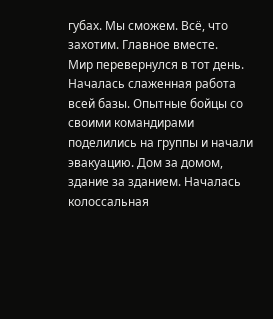губах. Мы сможем. Всё, что захотим. Главное вместе.
Мир перевернулся в тот день. Началась слаженная работа всей базы. Опытные бойцы со своими командирами поделились на группы и начали эвакуацию. Дом за домом, здание за зданием. Началась колоссальная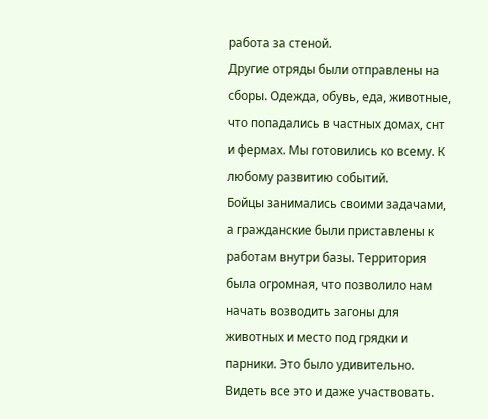работа за стеной.
Другие отряды были отправлены на сборы. Одежда, обувь, еда, животные, что попадались в частных домах, снт и фермах. Мы готовились ко всему. К любому развитию событий.
Бойцы занимались своими задачами, а гражданские были приставлены к работам внутри базы. Территория была огромная, что позволило нам начать возводить загоны для животных и место под грядки и парники. Это было удивительно. Видеть все это и даже участвовать.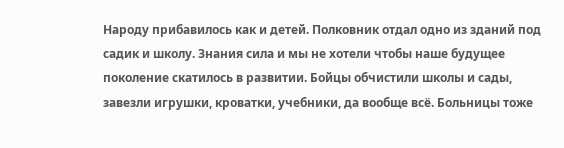Народу прибавилось как и детей. Полковник отдал одно из зданий под садик и школу. Знания сила и мы не хотели чтобы наше будущее поколение скатилось в развитии. Бойцы обчистили школы и сады, завезли игрушки, кроватки, учебники, да вообще всё. Больницы тоже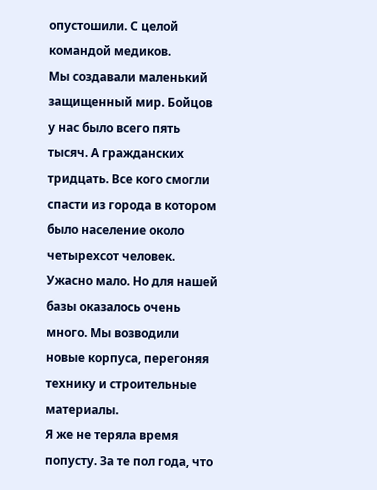опустошили. С целой командой медиков.
Мы создавали маленький защищенный мир. Бойцов у нас было всего пять тысяч. А гражданских тридцать. Все кого смогли спасти из города в котором было население около четырехсот человек. Ужасно мало. Но для нашей базы оказалось очень много. Мы возводили новые корпуса, перегоняя технику и строительные материалы.
Я же не теряла время попусту. За те пол года, что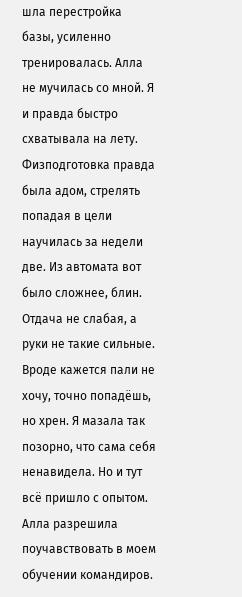шла перестройка базы, усиленно тренировалась. Алла не мучилась со мной. Я и правда быстро схватывала на лету. Физподготовка правда была адом, стрелять попадая в цели научилась за недели две. Из автомата вот было сложнее, блин. Отдача не слабая, а руки не такие сильные. Вроде кажется пали не хочу, точно попадёшь, но хрен. Я мазала так позорно, что сама себя ненавидела. Но и тут всё пришло с опытом. Алла разрешила поучавствовать в моем обучении командиров.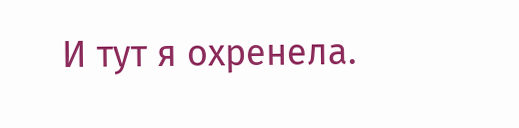И тут я охренела.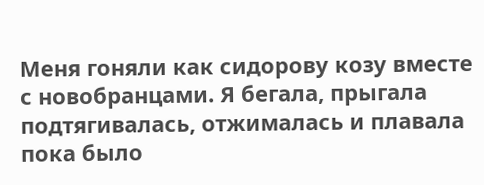Меня гоняли как сидорову козу вместе с новобранцами. Я бегала, прыгала подтягивалась, отжималась и плавала пока было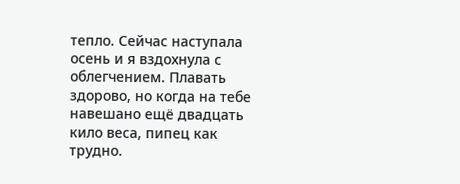тепло. Сейчас наступала осень и я вздохнула с облегчением. Плавать здорово, но когда на тебе навешано ещё двадцать кило веса, пипец как трудно.